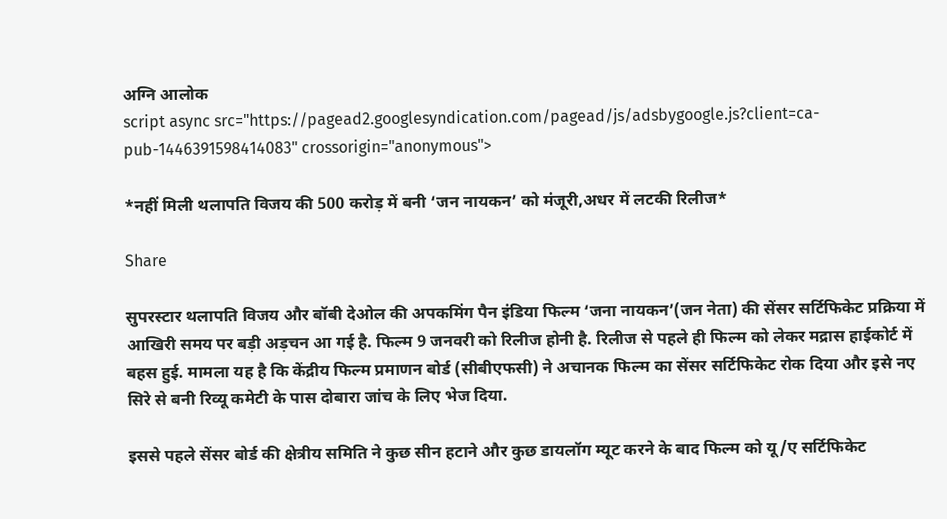अग्नि आलोक
script async src="https://pagead2.googlesyndication.com/pagead/js/adsbygoogle.js?client=ca-pub-1446391598414083" crossorigin="anonymous">

*नहीं मिली थलापति विजय की 500 करोड़ में बनी ‘जन नायकन’ को मंजूरी,अधर में लटकी रिलीज*

Share

सुपरस्टार थलापति विजय और बॉबी देओल की अपकमिंग पैन इंडिया फिल्म ‘जना नायकन’(जन नेता) की सेंसर सर्टिफिकेट प्रक्रिया में आखिरी समय पर बड़ी अड़चन आ गई है. फिल्म 9 जनवरी को रिलीज होनी है. रिलीज से पहले ही फिल्म को लेकर मद्रास हाईकोर्ट में बहस हुई. मामला यह है कि केंद्रीय फिल्म प्रमाणन बोर्ड (सीबीएफसी) ने अचानक फिल्म का सेंसर सर्टिफिकेट रोक दिया और इसे नए सिरे से बनी रिव्यू कमेटी के पास दोबारा जांच के लिए भेज दिया.

इससे पहले सेंसर बोर्ड की क्षेत्रीय समिति ने कुछ सीन हटाने और कुछ डायलॉग म्यूट करने के बाद फिल्म को यू/ए सर्टिफिकेट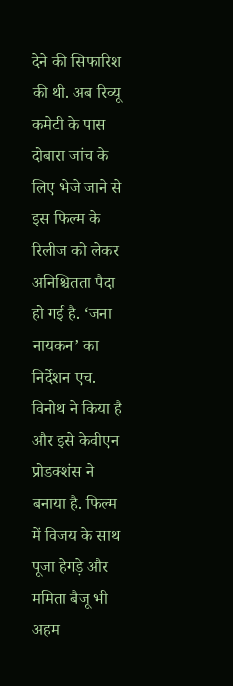देने की सिफारिश की थी. अब रिव्यू कमेटी के पास दोबारा जांच के लिए भेजे जाने से इस फिल्म के रिलीज को लेकर अनिश्चितता पैदा हो गई है. ‘जना नायकन’ का निर्देशन एच. विनोथ ने किया है और इसे केवीएन प्रोडक्शंस ने बनाया है. फिल्म में विजय के साथ पूजा हेगड़े और ममिता बैजू भी अहम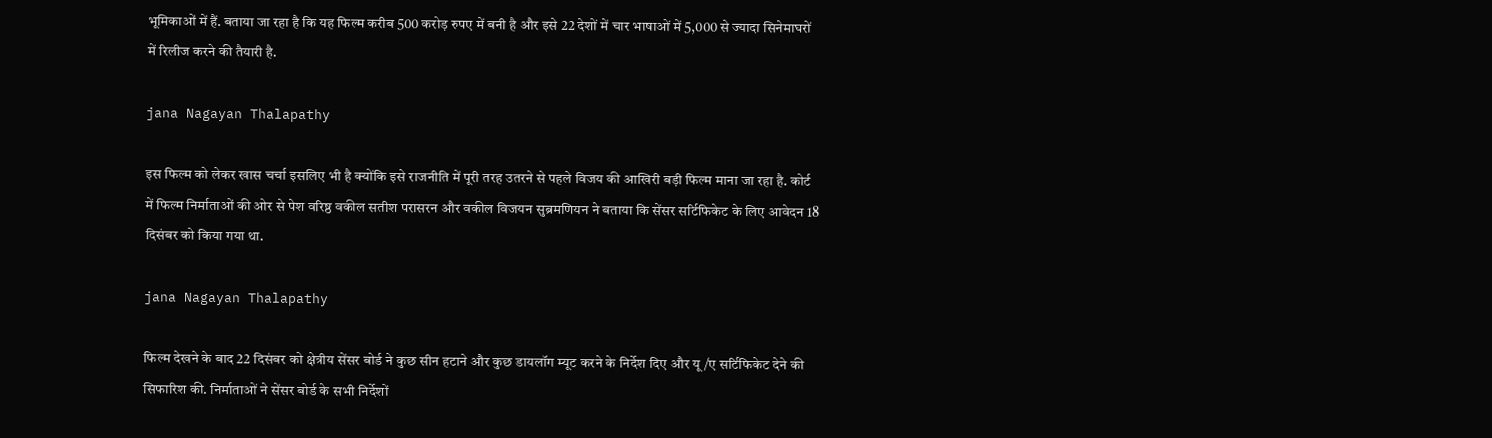भूमिकाओं में हैं. बताया जा रहा है कि यह फिल्म करीब 500 करोड़ रुपए में बनी है और इसे 22 देशों में चार भाषाओं में 5,000 से ज्यादा सिनेमाघरों में रिलीज करने की तैयारी है.

jana Nagayan Thalapathy

इस फिल्म को लेकर खास चर्चा इसलिए भी है क्योंकि इसे राजनीति में पूरी तरह उतरने से पहले विजय की आखिरी बड़ी फिल्म माना जा रहा है. कोर्ट में फिल्म निर्माताओं की ओर से पेश वरिष्ठ वकील सतीश परासरन और वकील विजयन सुब्रमणियन ने बताया कि सेंसर सर्टिफिकेट के लिए आवेदन 18 दिसंबर को किया गया था.

jana Nagayan Thalapathy

फिल्म देखने के बाद 22 दिसंबर को क्षेत्रीय सेंसर बोर्ड ने कुछ सीन हटाने और कुछ डायलॉग म्यूट करने के निर्देश दिए और यू/ए सर्टिफिकेट देने की सिफारिश की. निर्माताओं ने सेंसर बोर्ड के सभी निर्देशों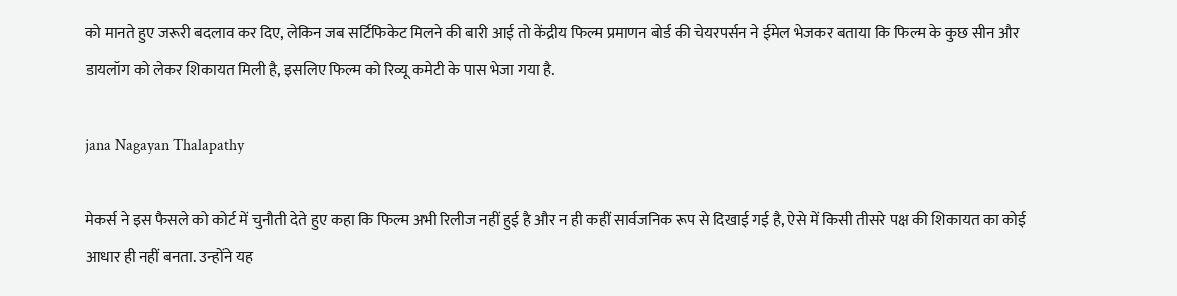को मानते हुए जरूरी बदलाव कर दिए, लेकिन जब सर्टिफिकेट मिलने की बारी आई तो केंद्रीय फिल्म प्रमाणन बोर्ड की चेयरपर्सन ने ईमेल भेजकर बताया कि फिल्म के कुछ सीन और डायलॉग को लेकर शिकायत मिली है, इसलिए फिल्म को रिव्यू कमेटी के पास भेजा गया है.

jana Nagayan Thalapathy

मेकर्स ने इस फैसले को कोर्ट में चुनौती देते हुए कहा कि फिल्म अभी रिलीज नहीं हुई है और न ही कहीं सार्वजनिक रूप से दिखाई गई है, ऐसे में किसी तीसरे पक्ष की शिकायत का कोई आधार ही नहीं बनता. उन्होंने यह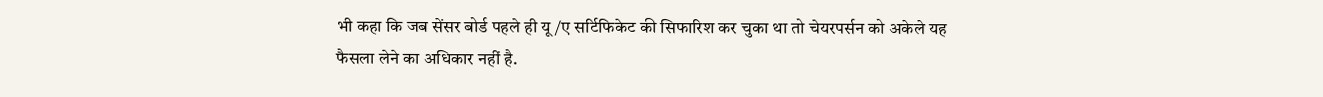भी कहा कि जब सेंसर बोर्ड पहले ही यू/ए सर्टिफिकेट की सिफारिश कर चुका था तो चेयरपर्सन को अकेले यह फैसला लेने का अधिकार नहीं है.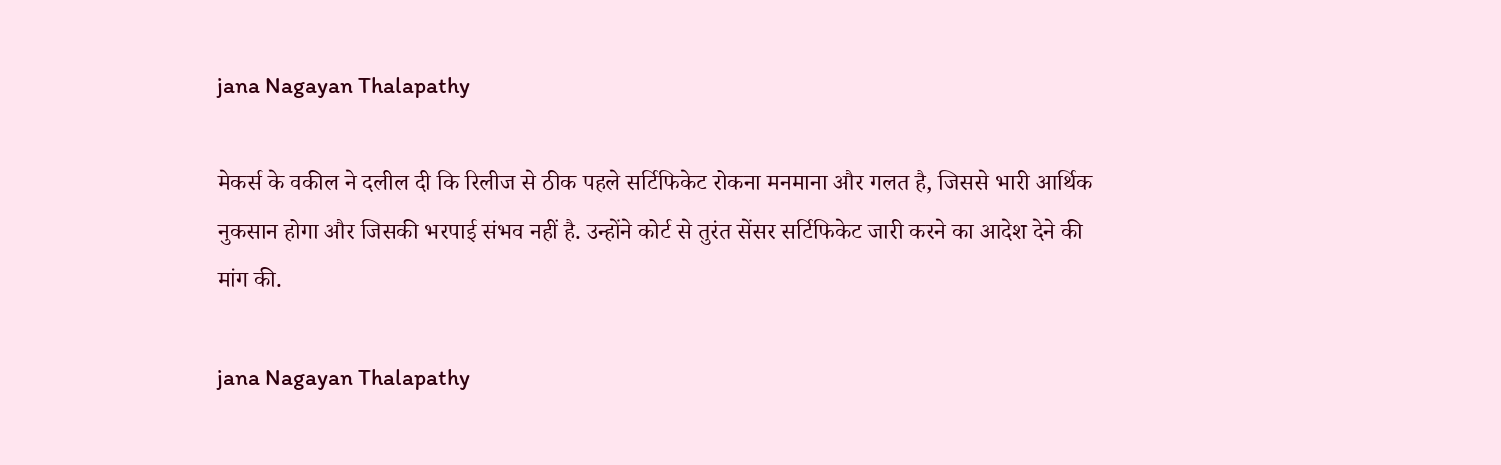jana Nagayan Thalapathy

मेकर्स के वकील ने दलील दी कि रिलीज से ठीक पहले सर्टिफिकेट रोकना मनमाना और गलत है, जिससे भारी आर्थिक नुकसान होगा और जिसकी भरपाई संभव नहीं है. उन्होंने कोर्ट से तुरंत सेंसर सर्टिफिकेट जारी करने का आदेश देने की मांग की.

jana Nagayan Thalapathy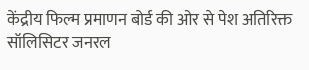केंद्रीय फिल्म प्रमाणन बोर्ड की ओर से पेश अतिरिक्त सॉलिसिटर जनरल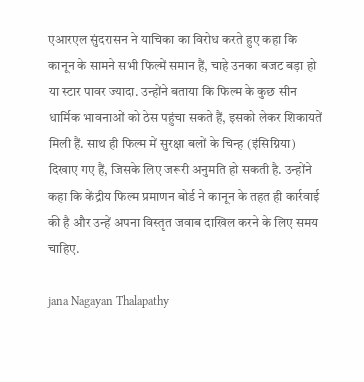एआरएल सुंदरासन ने याचिका का विरोध करते हुए कहा कि कानून के सामने सभी फिल्में समान हैं, चाहे उनका बजट बड़ा हो या स्टार पावर ज्यादा. उन्होंने बताया कि फिल्म के कुछ सीन धार्मिक भावनाओं को ठेस पहुंचा सकते हैं, इसको लेकर शिकायतें मिली हैं. साथ ही फिल्म में सुरक्षा बलों के चिन्ह (इंसिग्निया) दिखाए गए हैं, जिसके लिए जरूरी अनुमति हो सकती है. उन्होंने कहा कि केंद्रीय फिल्म प्रमाणन बोर्ड ने कानून के तहत ही कार्रवाई की है और उन्हें अपना विस्तृत जवाब दाखिल करने के लिए समय चाहिए.

jana Nagayan Thalapathy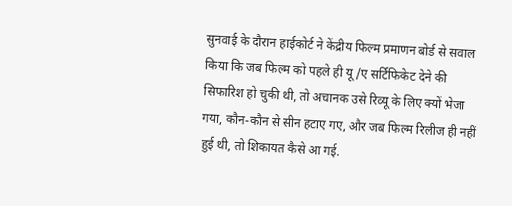सुनवाई के दौरान हाईकोर्ट ने केंद्रीय फिल्म प्रमाणन बोर्ड से सवाल किया कि जब फिल्म को पहले ही यू/ए सर्टिफिकेट देने की सिफारिश हो चुकी थी, तो अचानक उसे रिव्यू के लिए क्यों भेजा गया, कौन-कौन से सीन हटाए गए, और जब फिल्म रिलीज ही नहीं हुई थी, तो शिकायत कैसे आ गई.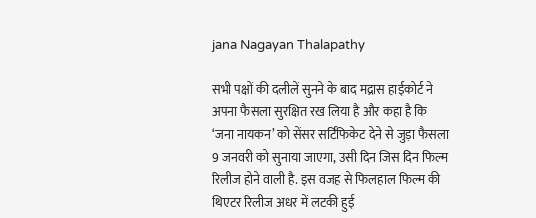jana Nagayan Thalapathy

सभी पक्षों की दलीलें सुनने के बाद मद्रास हाईकोर्ट ने अपना फैसला सुरक्षित रख लिया है और कहा है कि ‘जना नायकन’ को सेंसर सर्टिफिकेट देने से जुड़ा फैसला 9 जनवरी को सुनाया जाएगा, उसी दिन जिस दिन फिल्म रिलीज होने वाली है. इस वजह से फिलहाल फिल्म की थिएटर रिलीज अधर में लटकी हुई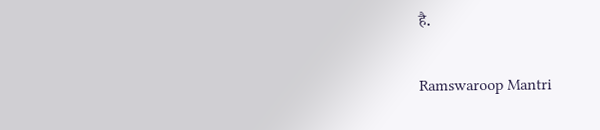है.

Ramswaroop Mantri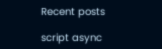Recent posts

script async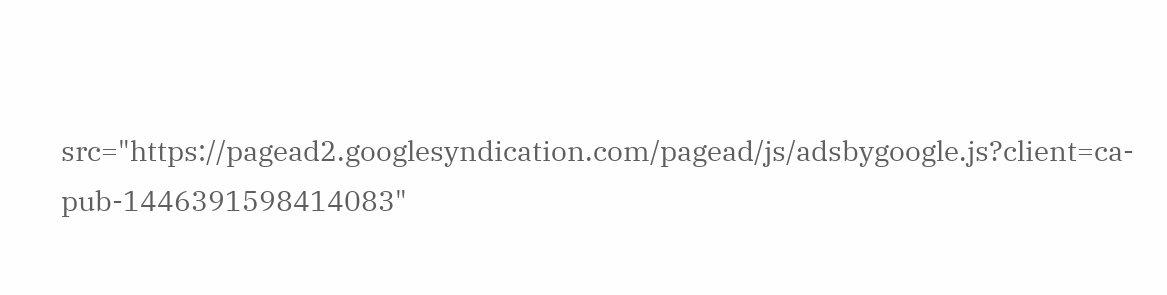src="https://pagead2.googlesyndication.com/pagead/js/adsbygoogle.js?client=ca-pub-1446391598414083"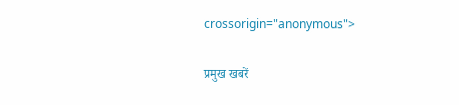crossorigin="anonymous">

प्रमुख खबरें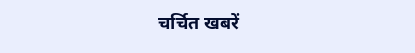चर्चित खबरें